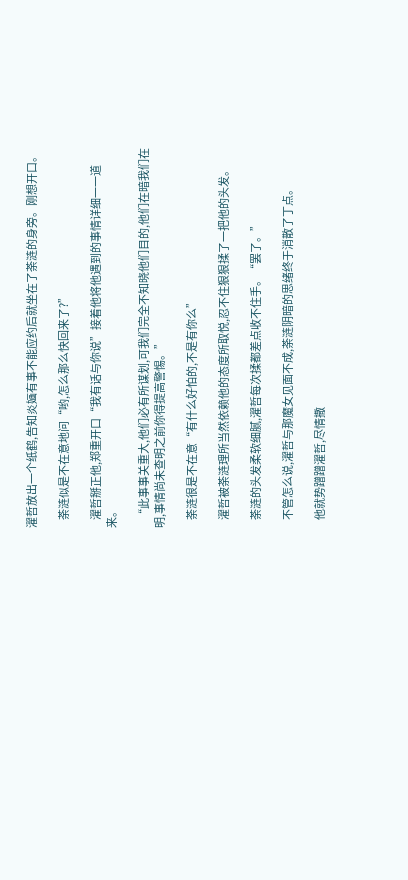濯哲放出一个纸鹤,告知炎婳有事不能应约后就坐在了荼涟的身旁。刚想开口。

    荼涟似是不在意地问“哟,怎么那么快回来了?”

    濯哲掰正他,郑重开口“我有话与你说”接着他将他遇到的事情详细一一道来。

    “此事事关重大,他们必有所谋划,可我们完全不知晓他们目的,他们在暗我们在明,事情尚未查明之前你得提高警惕。”

    荼涟很是不在意“有什么好怕的,不是有你么”

    濯哲被荼涟理所当然依赖他的态度所取悦,忍不住狠狠揉了一把他的头发。

    荼涟的头发柔软细腻,濯哲每次揉都差点收不住手。“罢了。”

    不管怎么说,濯哲与那魔女见面不成,荼涟阴暗的思绪终于消散了丁点。

    他就势蹭蹭濯哲,尽情撒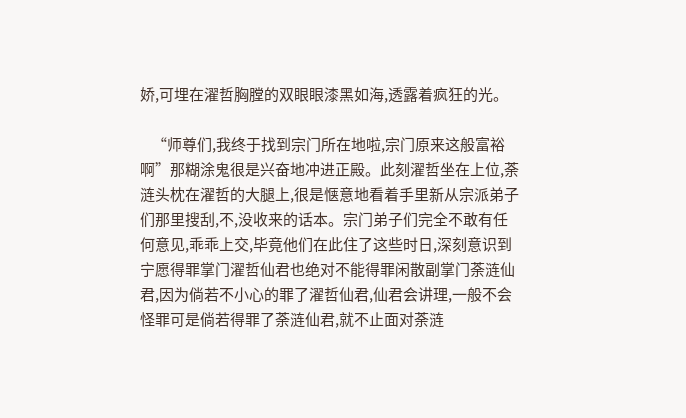娇,可埋在濯哲胸膛的双眼眼漆黑如海,透露着疯狂的光。

    “师尊们,我终于找到宗门所在地啦,宗门原来这般富裕啊”那糊涂鬼很是兴奋地冲进正殿。此刻濯哲坐在上位,荼涟头枕在濯哲的大腿上,很是惬意地看着手里新从宗派弟子们那里搜刮,不,没收来的话本。宗门弟子们完全不敢有任何意见,乖乖上交,毕竟他们在此住了这些时日,深刻意识到宁愿得罪掌门濯哲仙君也绝对不能得罪闲散副掌门荼涟仙君,因为倘若不小心的罪了濯哲仙君,仙君会讲理,一般不会怪罪可是倘若得罪了荼涟仙君,就不止面对荼涟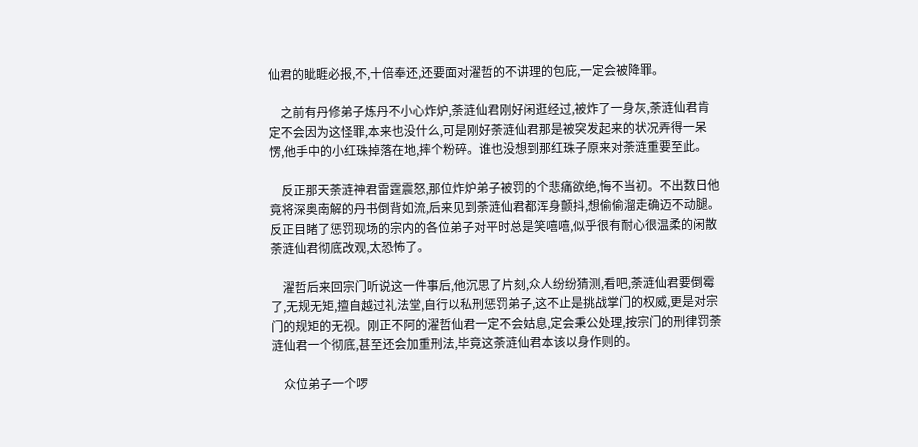仙君的眦睚必报,不,十倍奉还,还要面对濯哲的不讲理的包庇,一定会被降罪。

    之前有丹修弟子炼丹不小心炸炉,荼涟仙君刚好闲逛经过,被炸了一身灰,荼涟仙君肯定不会因为这怪罪,本来也没什么,可是刚好荼涟仙君那是被突发起来的状况弄得一呆愣,他手中的小红珠掉落在地,摔个粉碎。谁也没想到那红珠子原来对荼涟重要至此。

    反正那天荼涟神君雷霆震怒,那位炸炉弟子被罚的个悲痛欲绝,悔不当初。不出数日他竟将深奥南解的丹书倒背如流,后来见到荼涟仙君都浑身颤抖,想偷偷溜走确迈不动腿。反正目睹了惩罚现场的宗内的各位弟子对平时总是笑嘻嘻,似乎很有耐心很温柔的闲散荼涟仙君彻底改观,太恐怖了。

    濯哲后来回宗门听说这一件事后,他沉思了片刻,众人纷纷猜测,看吧,荼涟仙君要倒霉了,无规无矩,擅自越过礼法堂,自行以私刑惩罚弟子,这不止是挑战掌门的权威,更是对宗门的规矩的无视。刚正不阿的濯哲仙君一定不会姑息,定会秉公处理,按宗门的刑律罚荼涟仙君一个彻底,甚至还会加重刑法,毕竟这荼涟仙君本该以身作则的。

    众位弟子一个啰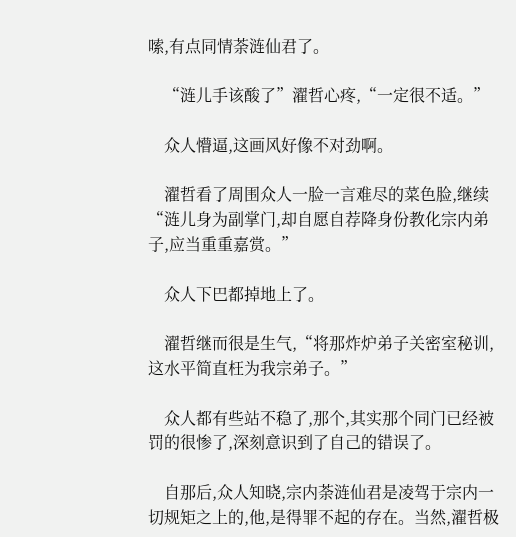嗦,有点同情荼涟仙君了。

    “涟儿手该酸了”濯哲心疼,“一定很不适。”

    众人懵逼,这画风好像不对劲啊。

    濯哲看了周围众人一脸一言难尽的菜色脸,继续“涟儿身为副掌门,却自愿自荐降身份教化宗内弟子,应当重重嘉赏。”

    众人下巴都掉地上了。

    濯哲继而很是生气,“将那炸炉弟子关密室秘训,这水平简直枉为我宗弟子。”

    众人都有些站不稳了,那个,其实那个同门已经被罚的很惨了,深刻意识到了自己的错误了。

    自那后,众人知晓,宗内荼涟仙君是凌驾于宗内一切规矩之上的,他,是得罪不起的存在。当然,濯哲极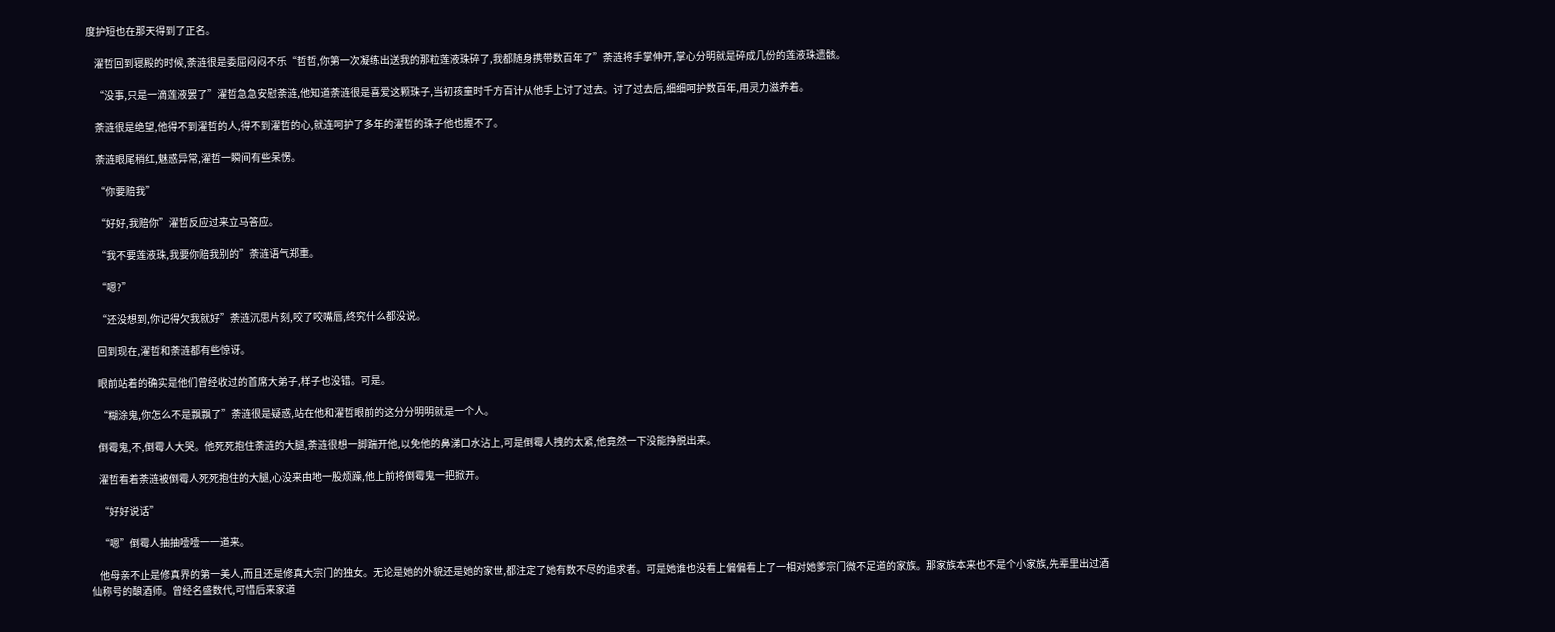度护短也在那天得到了正名。

    濯哲回到寝殿的时候,荼涟很是委屈闷闷不乐“哲哲,你第一次凝练出送我的那粒莲液珠碎了,我都随身携带数百年了”荼涟将手掌伸开,掌心分明就是碎成几份的莲液珠遗骸。

    “没事,只是一滴莲液罢了”濯哲急急安慰荼涟,他知道荼涟很是喜爱这颗珠子,当初孩童时千方百计从他手上讨了过去。讨了过去后,细细呵护数百年,用灵力滋养着。

    荼涟很是绝望,他得不到濯哲的人,得不到濯哲的心,就连呵护了多年的濯哲的珠子他也握不了。

    荼涟眼尾稍红,魅惑异常,濯哲一瞬间有些呆愣。

    “你要赔我”

    “好好,我赔你”濯哲反应过来立马答应。

    “我不要莲液珠,我要你赔我别的”荼涟语气郑重。

    “嗯?”

    “还没想到,你记得欠我就好”荼涟沉思片刻,咬了咬嘴唇,终究什么都没说。

    回到现在,濯哲和荼涟都有些惊讶。

    眼前站着的确实是他们曾经收过的首席大弟子,样子也没错。可是。

    “糊涂鬼,你怎么不是飘飘了”荼涟很是疑惑,站在他和濯哲眼前的这分分明明就是一个人。

    倒霉鬼,不,倒霉人大哭。他死死抱住荼涟的大腿,荼涟很想一脚踹开他,以免他的鼻涕口水沾上,可是倒霉人拽的太紧,他竟然一下没能挣脱出来。

    濯哲看着荼涟被倒霉人死死抱住的大腿,心没来由地一股烦躁,他上前将倒霉鬼一把掀开。

    “好好说话”

    “嗯”倒霉人抽抽噎噎一一道来。

    他母亲不止是修真界的第一美人,而且还是修真大宗门的独女。无论是她的外貌还是她的家世,都注定了她有数不尽的追求者。可是她谁也没看上偏偏看上了一相对她爹宗门微不足道的家族。那家族本来也不是个小家族,先辈里出过酒仙称号的酿酒师。曾经名盛数代,可惜后来家道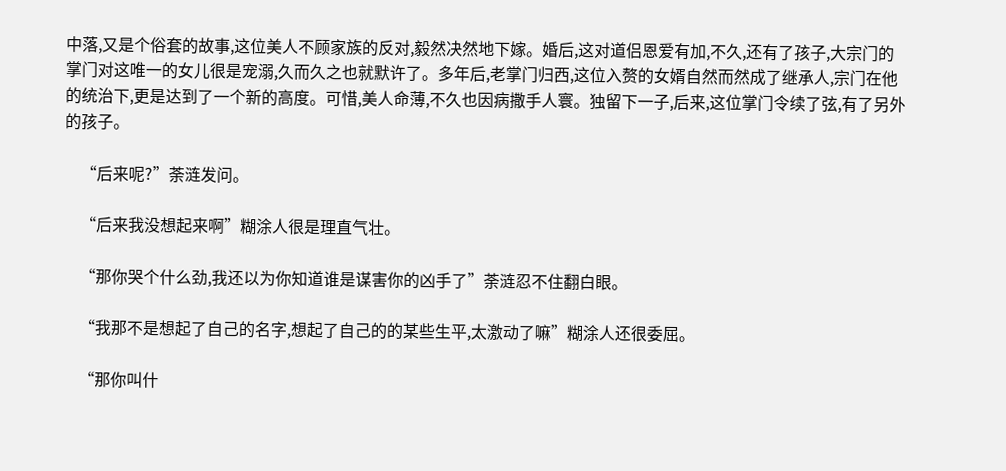中落,又是个俗套的故事,这位美人不顾家族的反对,毅然决然地下嫁。婚后,这对道侣恩爱有加,不久,还有了孩子,大宗门的掌门对这唯一的女儿很是宠溺,久而久之也就默许了。多年后,老掌门归西,这位入赘的女婿自然而然成了继承人,宗门在他的统治下,更是达到了一个新的高度。可惜,美人命薄,不久也因病撒手人寰。独留下一子,后来,这位掌门令续了弦,有了另外的孩子。

    “后来呢?”荼涟发问。

    “后来我没想起来啊”糊涂人很是理直气壮。

    “那你哭个什么劲,我还以为你知道谁是谋害你的凶手了”荼涟忍不住翻白眼。

    “我那不是想起了自己的名字,想起了自己的的某些生平,太激动了嘛”糊涂人还很委屈。

    “那你叫什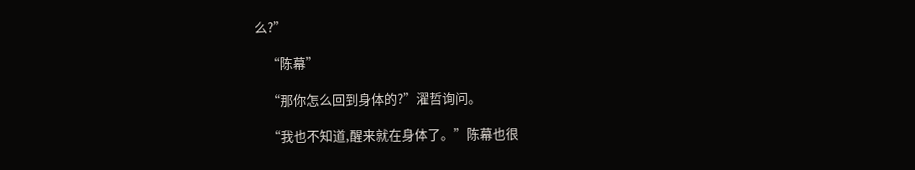么?”

    “陈幕”

    “那你怎么回到身体的?”濯哲询问。

    “我也不知道,醒来就在身体了。”陈幕也很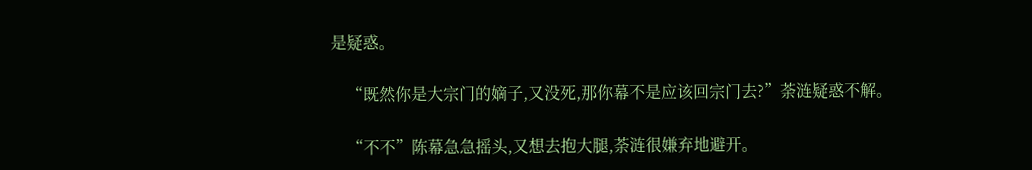是疑惑。

    “既然你是大宗门的嫡子,又没死,那你幕不是应该回宗门去?”荼涟疑惑不解。

    “不不”陈幕急急摇头,又想去抱大腿,荼涟很嫌弃地避开。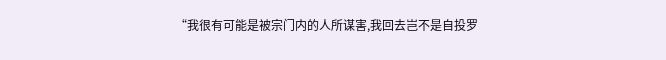“我很有可能是被宗门内的人所谋害,我回去岂不是自投罗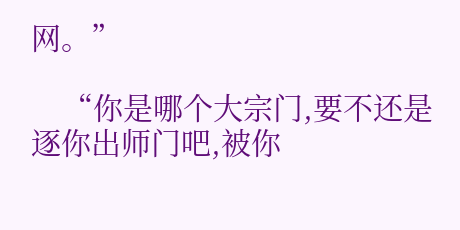网。”

    “你是哪个大宗门,要不还是逐你出师门吧,被你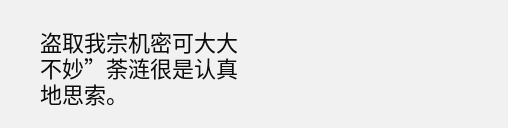盗取我宗机密可大大不妙”荼涟很是认真地思索。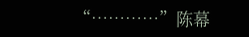“…………”陈幕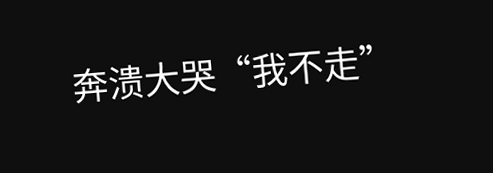奔溃大哭“我不走”